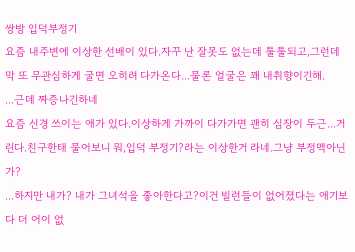쌍방 입덕부정기
요즘 내주변에 이상한 선배이 있다.자꾸 난 잘못도 없는데 툴툴되고,그런데 막 또 무관심하게 굴면 오히려 다가온다...물론 얼굴은 꽤 내취향이긴해.
...근데 짜증나긴하네
요즘 신경 쓰이는 애가 있다.이상하게 가까이 다가가면 괜히 심장이 두근...거린다.친구한태 물어보니 뭐,입덕 부정기?라는 이상한거 라네.그냥 부정맥아닌가?
...하지만 내가? 내가 그녀석을 좋아한다고?이건 빌런들이 없어졌다는 애기보다 더 어이 없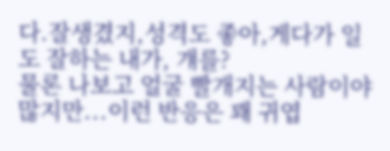다.잘생겼지,성격도 좋아,게다가 일도 잘하는 내가, 걔를?
물론 나보고 얼굴 빨개지는 사람이야 많지만...이런 반응은 꽤 귀엽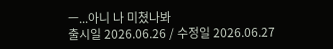ㅡ...아니 나 미쳤나봐
출시일 2026.06.26 / 수정일 2026.06.27